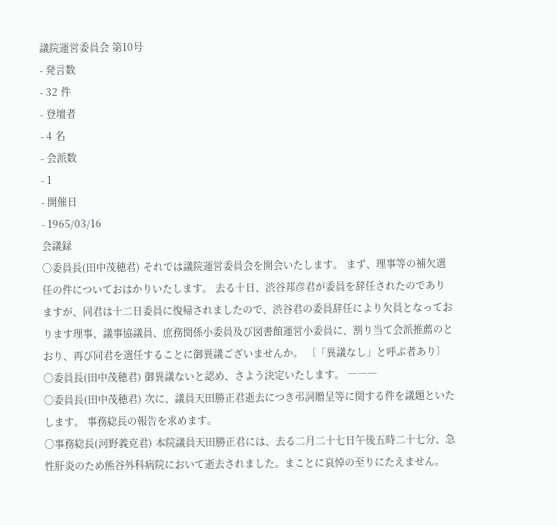議院運営委員会 第10号
- 発言数
- 32 件
- 登壇者
- 4 名
- 会派数
- 1
- 開催日
- 1965/03/16
会議録
○委員長(田中茂穂君) それでは議院運営委員会を開会いたします。 まず、理事等の補欠選任の件についておはかりいたします。 去る十日、渋谷邦彦君が委員を辞任されたのでありますが、同君は十二日委員に復帰されましたので、渋谷君の委員辞任により欠員となっております理事、議事協議員、庶務関係小委員及び図書館運営小委員に、割り当て会派推薦のとおり、再び同君を選任することに御異議ございませんか。 〔「異議なし」と呼ぶ者あり〕
○委員長(田中茂穂君) 御異議ないと認め、さよう決定いたします。 ―――
○委員長(田中茂穂君) 次に、議員天田勝正君逝去につき弔詞贈呈等に関する件を議題といたします。 事務総長の報告を求めます。
○事務総長(河野義克君) 本院議員天田勝正君には、去る二月二十七日午後五時二十七分、急性肝炎のため熊谷外科病院において逝去されました。まことに哀悼の至りにたえません。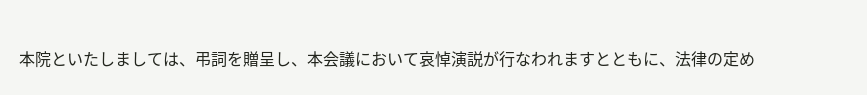本院といたしましては、弔詞を贈呈し、本会議において哀悼演説が行なわれますとともに、法律の定め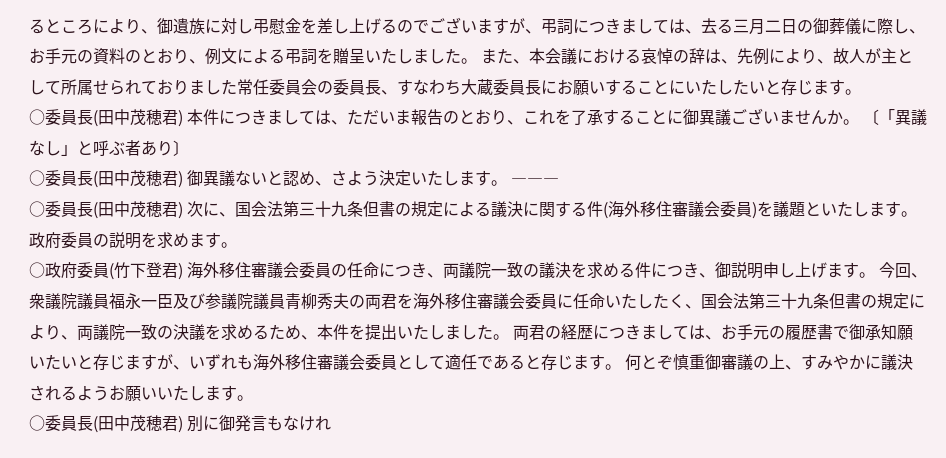るところにより、御遺族に対し弔慰金を差し上げるのでございますが、弔詞につきましては、去る三月二日の御葬儀に際し、お手元の資料のとおり、例文による弔詞を贈呈いたしました。 また、本会議における哀悼の辞は、先例により、故人が主として所属せられておりました常任委員会の委員長、すなわち大蔵委員長にお願いすることにいたしたいと存じます。
○委員長(田中茂穂君) 本件につきましては、ただいま報告のとおり、これを了承することに御異議ございませんか。 〔「異議なし」と呼ぶ者あり〕
○委員長(田中茂穂君) 御異議ないと認め、さよう決定いたします。 ―――
○委員長(田中茂穂君) 次に、国会法第三十九条但書の規定による議決に関する件(海外移住審議会委員)を議題といたします。 政府委員の説明を求めます。
○政府委員(竹下登君) 海外移住審議会委員の任命につき、両議院一致の議決を求める件につき、御説明申し上げます。 今回、衆議院議員福永一臣及び参議院議員青柳秀夫の両君を海外移住審議会委員に任命いたしたく、国会法第三十九条但書の規定により、両議院一致の決議を求めるため、本件を提出いたしました。 両君の経歴につきましては、お手元の履歴書で御承知願いたいと存じますが、いずれも海外移住審議会委員として適任であると存じます。 何とぞ慎重御審議の上、すみやかに議決されるようお願いいたします。
○委員長(田中茂穂君) 別に御発言もなけれ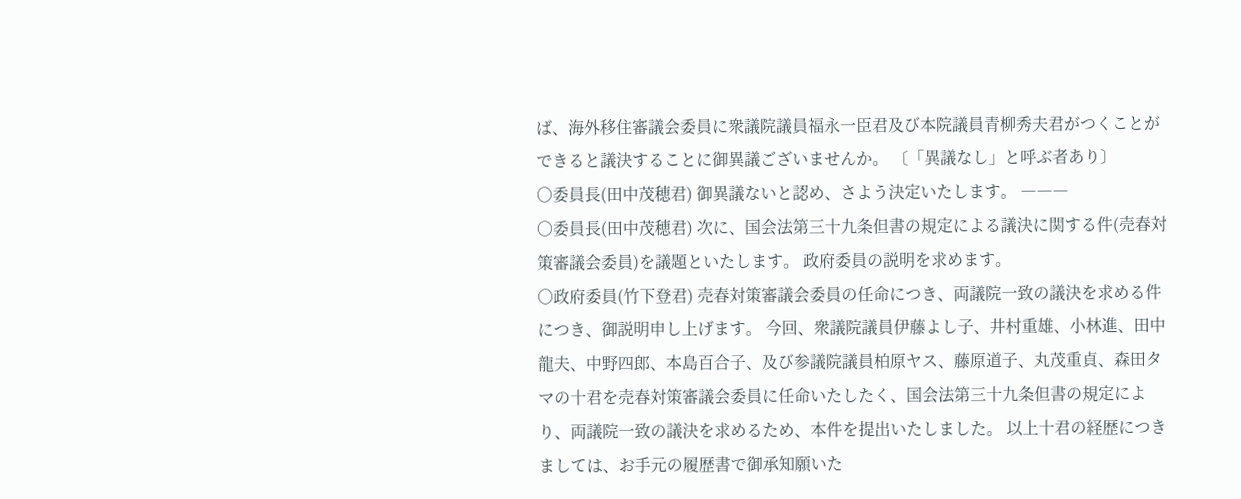ば、海外移住審議会委員に衆議院議員福永一臣君及び本院議員青柳秀夫君がつくことができると議決することに御異議ございませんか。 〔「異議なし」と呼ぶ者あり〕
○委員長(田中茂穂君) 御異議ないと認め、さよう決定いたします。 ―――
○委員長(田中茂穂君) 次に、国会法第三十九条但書の規定による議決に関する件(売春対策審議会委員)を議題といたします。 政府委員の説明を求めます。
○政府委員(竹下登君) 売春対策審議会委員の任命につき、両議院一致の議決を求める件につき、御説明申し上げます。 今回、衆議院議員伊藤よし子、井村重雄、小林進、田中龍夫、中野四郎、本島百合子、及び参議院議員柏原ヤス、藤原道子、丸茂重貞、森田タマの十君を売春対策審議会委員に任命いたしたく、国会法第三十九条但書の規定により、両議院一致の議決を求めるため、本件を提出いたしました。 以上十君の経歴につきましては、お手元の履歴書で御承知願いた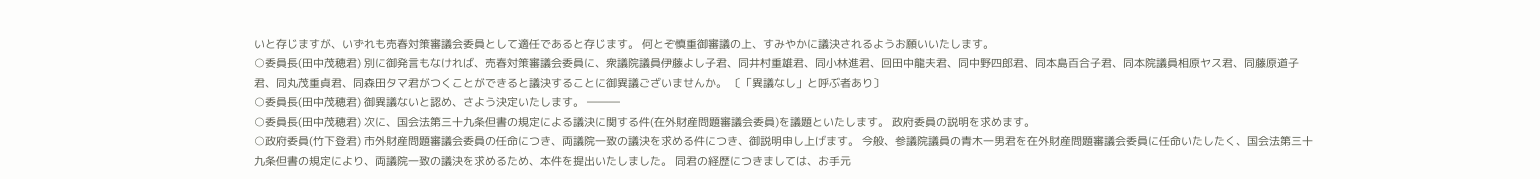いと存じますが、いずれも売春対策審議会委員として適任であると存じます。 何とぞ慎重御審議の上、すみやかに議決されるようお願いいたします。
○委員長(田中茂穂君) 別に御発言もなければ、売春対策審議会委員に、衆議院議員伊藤よし子君、同井村重雄君、同小林進君、回田中龍夫君、同中野四郎君、同本島百合子君、同本院議員相原ヤス君、同藤原道子君、同丸茂重貞君、同森田タマ君がつくことができると議決することに御異議ございませんか。 〔「異議なし」と呼ぶ者あり〕
○委員長(田中茂穂君) 御異議ないと認め、さよう決定いたします。 ―――
○委員長(田中茂穂君) 次に、国会法第三十九条但書の規定による議決に関する件(在外財産問題審議会委員)を議題といたします。 政府委員の説明を求めます。
○政府委員(竹下登君) 市外財産問題審議会委員の任命につき、両議院一致の議決を求める件につき、御説明申し上げます。 今般、参議院議員の青木一男君を在外財産問題審議会委員に任命いたしたく、国会法第三十九条但書の規定により、両議院一致の議決を求めるため、本件を提出いたしました。 同君の経歴につきましては、お手元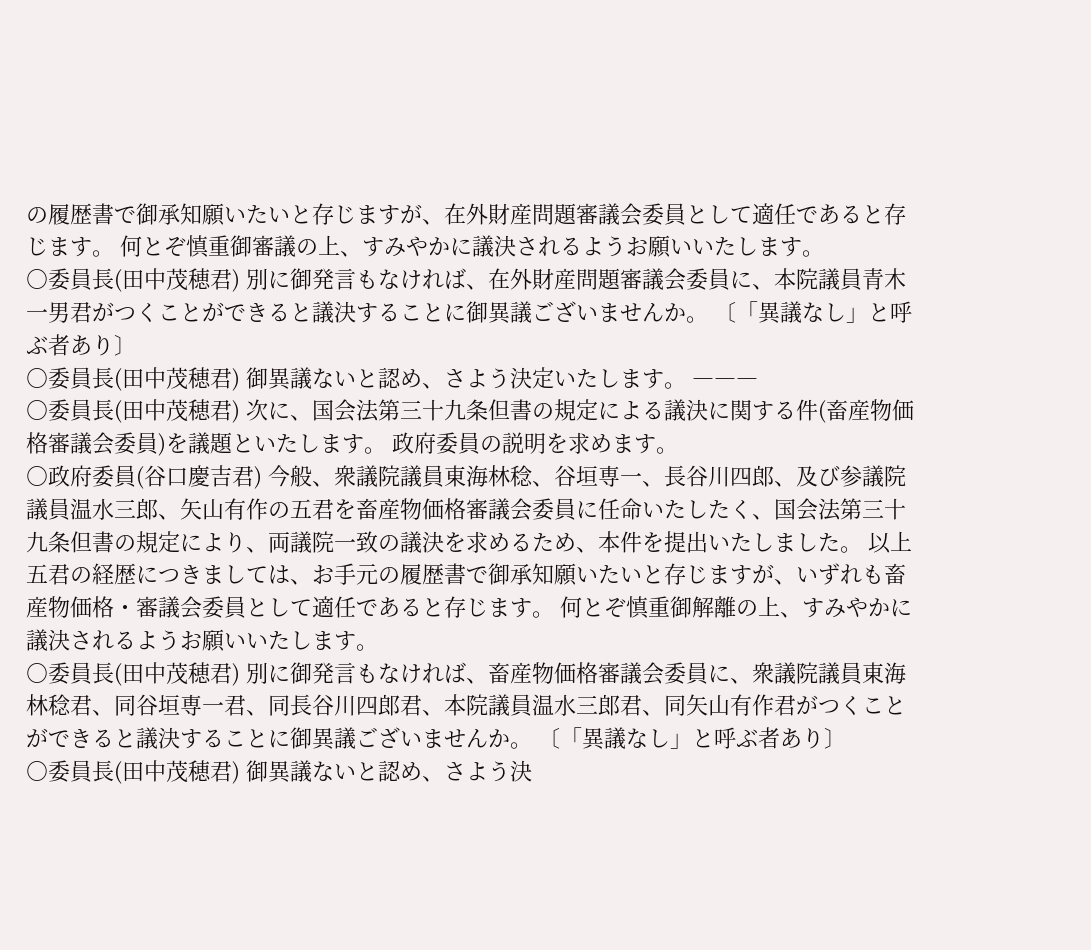の履歴書で御承知願いたいと存じますが、在外財産問題審議会委員として適任であると存じます。 何とぞ慎重御審議の上、すみやかに議決されるようお願いいたします。
○委員長(田中茂穂君) 別に御発言もなければ、在外財産問題審議会委員に、本院議員青木一男君がつくことができると議決することに御異議ございませんか。 〔「異議なし」と呼ぶ者あり〕
○委員長(田中茂穂君) 御異議ないと認め、さよう決定いたします。 ―――
○委員長(田中茂穂君) 次に、国会法第三十九条但書の規定による議決に関する件(畜産物価格審議会委員)を議題といたします。 政府委員の説明を求めます。
○政府委員(谷口慶吉君) 今般、衆議院議員東海林稔、谷垣専一、長谷川四郎、及び参議院議員温水三郎、矢山有作の五君を畜産物価格審議会委員に任命いたしたく、国会法第三十九条但書の規定により、両議院一致の議決を求めるため、本件を提出いたしました。 以上五君の経歴につきましては、お手元の履歴書で御承知願いたいと存じますが、いずれも畜産物価格・審議会委員として適任であると存じます。 何とぞ慎重御解離の上、すみやかに議決されるようお願いいたします。
○委員長(田中茂穂君) 別に御発言もなければ、畜産物価格審議会委員に、衆議院議員東海林稔君、同谷垣専一君、同長谷川四郎君、本院議員温水三郎君、同矢山有作君がつくことができると議決することに御異議ございませんか。 〔「異議なし」と呼ぶ者あり〕
○委員長(田中茂穂君) 御異議ないと認め、さよう決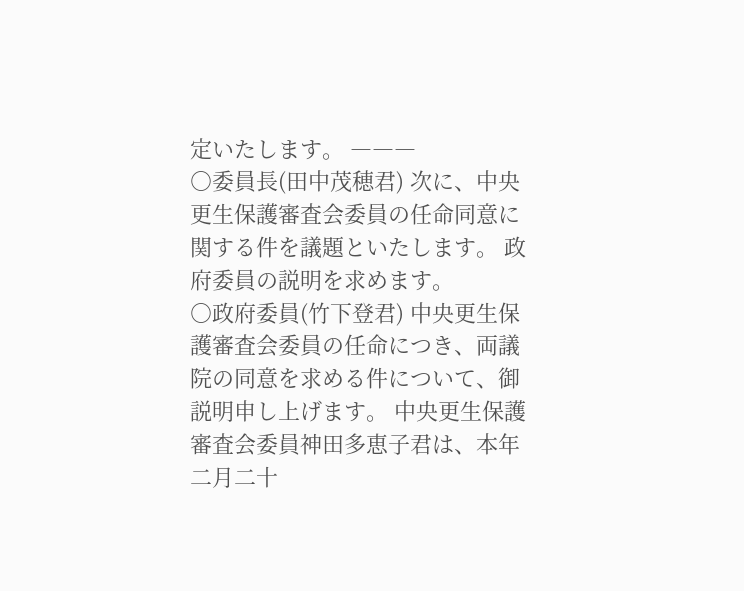定いたします。 ―――
○委員長(田中茂穂君) 次に、中央更生保護審査会委員の任命同意に関する件を議題といたします。 政府委員の説明を求めます。
○政府委員(竹下登君) 中央更生保護審査会委員の任命につき、両議院の同意を求める件について、御説明申し上げます。 中央更生保護審査会委員神田多恵子君は、本年二月二十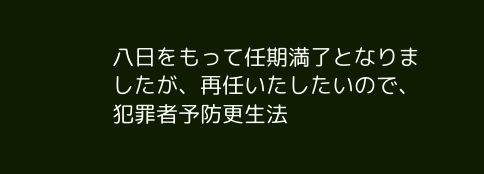八日をもって任期満了となりましたが、再任いたしたいので、犯罪者予防更生法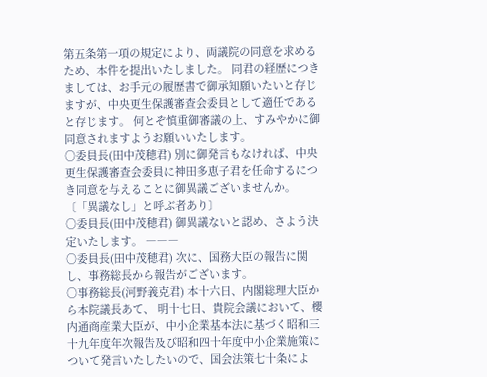第五条第一項の規定により、両議院の同意を求めるため、本件を提出いたしました。 同君の経歴につきましては、お手元の履歴書で御承知願いたいと存じますが、中央更生保護審査会委員として適任であると存じます。 何とぞ慎重御審議の上、すみやかに御同意されますようお願いいたします。
○委員長(田中茂穂君) 別に御発言もなければ、中央更生保護審査会委員に神田多恵子君を任命するにつき同意を与えることに御異議ございませんか。 〔「異議なし」と呼ぶ者あり〕
○委員長(田中茂穂君) 御異議ないと認め、さよう決定いたします。 ―――
○委員長(田中茂穂君) 次に、国務大臣の報告に関し、事務総長から報告がございます。
○事務総長(河野義克君) 本十六日、内閣総理大臣から本院議長あて、 明十七日、貴院会議において、櫻内通商産業大臣が、中小企業基本法に基づく昭和三十九年度年次報告及び昭和四十年度中小企業施策について発言いたしたいので、国会法策七十条によ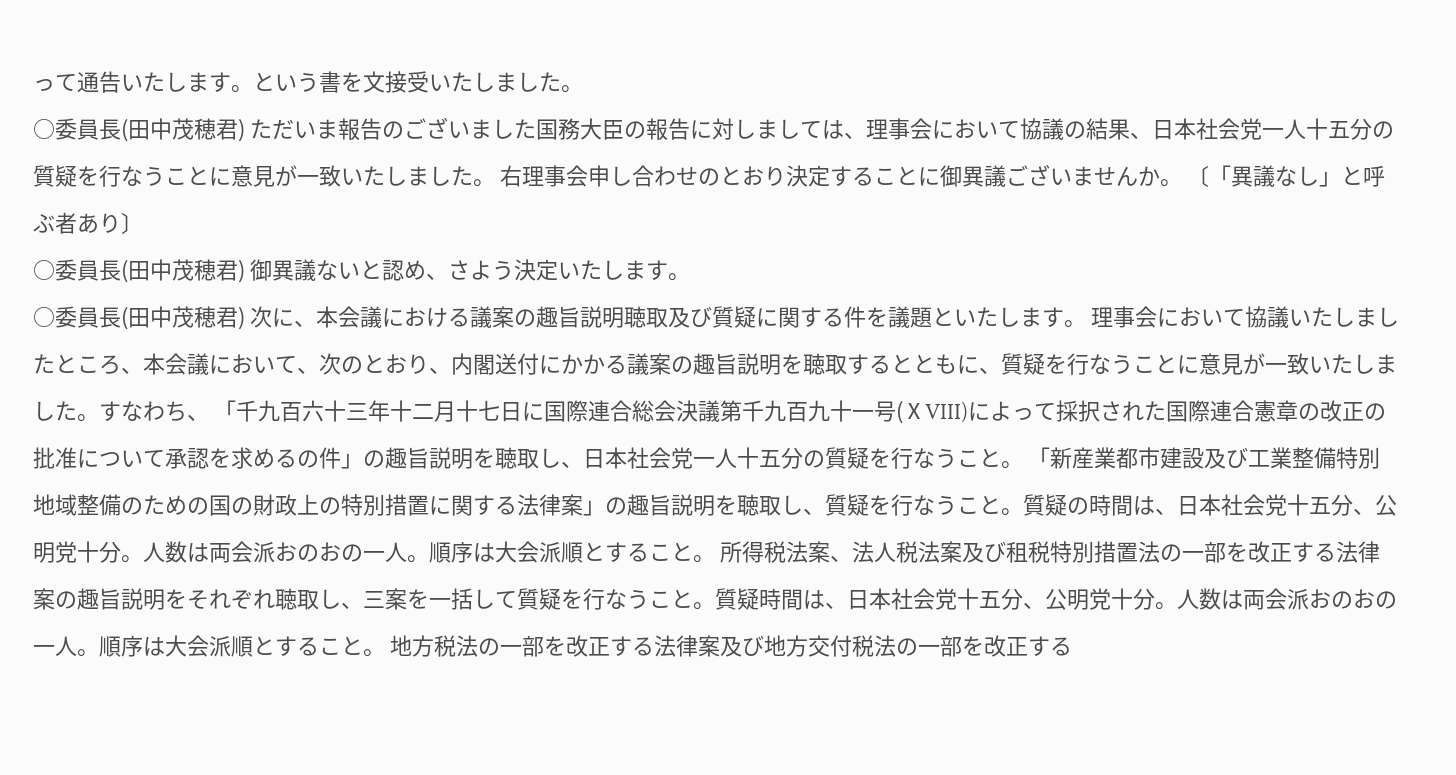って通告いたします。という書を文接受いたしました。
○委員長(田中茂穂君) ただいま報告のございました国務大臣の報告に対しましては、理事会において協議の結果、日本社会党一人十五分の質疑を行なうことに意見が一致いたしました。 右理事会申し合わせのとおり決定することに御異議ございませんか。 〔「異議なし」と呼ぶ者あり〕
○委員長(田中茂穂君) 御異議ないと認め、さよう決定いたします。
○委員長(田中茂穂君) 次に、本会議における議案の趣旨説明聴取及び質疑に関する件を議題といたします。 理事会において協議いたしましたところ、本会議において、次のとおり、内閣送付にかかる議案の趣旨説明を聴取するとともに、質疑を行なうことに意見が一致いたしました。すなわち、 「千九百六十三年十二月十七日に国際連合総会決議第千九百九十一号(ⅩVIII)によって採択された国際連合憲章の改正の批准について承認を求めるの件」の趣旨説明を聴取し、日本社会党一人十五分の質疑を行なうこと。 「新産業都市建設及び工業整備特別地域整備のための国の財政上の特別措置に関する法律案」の趣旨説明を聴取し、質疑を行なうこと。質疑の時間は、日本社会党十五分、公明党十分。人数は両会派おのおの一人。順序は大会派順とすること。 所得税法案、法人税法案及び租税特別措置法の一部を改正する法律案の趣旨説明をそれぞれ聴取し、三案を一括して質疑を行なうこと。質疑時間は、日本社会党十五分、公明党十分。人数は両会派おのおの一人。順序は大会派順とすること。 地方税法の一部を改正する法律案及び地方交付税法の一部を改正する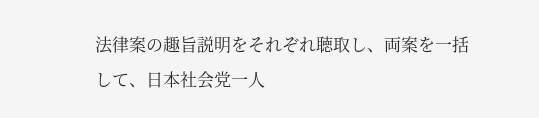法律案の趣旨説明をそれぞれ聴取し、両案を一括して、日本社会党一人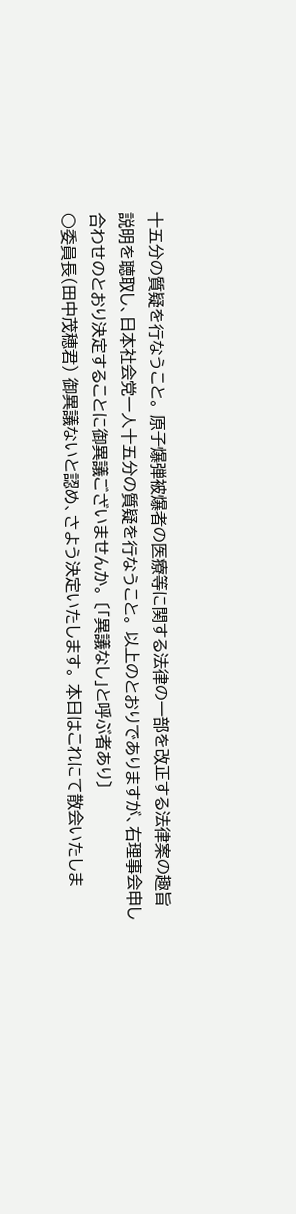十五分の質疑を行なうこと。 原子爆弾被爆者の医療等に関する法律の一部を改正する法律案の趣旨説明を聴取し、日本社会党一人十五分の質疑を行なうこと。 以上のとおりでありますが、右理事会申し合わせのとおり決定することに御異議ございませんか。 〔「異議なし」と呼ぶ者あり〕
○委員長(田中茂穂君) 御異議ないと認め、さよう決定いたします。 本日はこれにて散会いたしま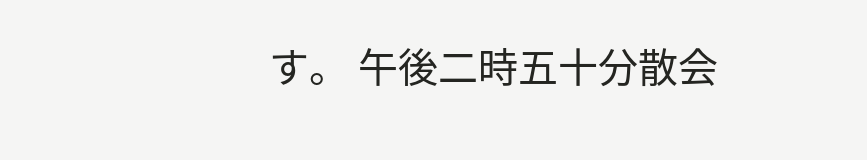す。 午後二時五十分散会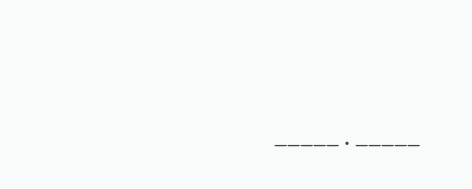―――――・―――――